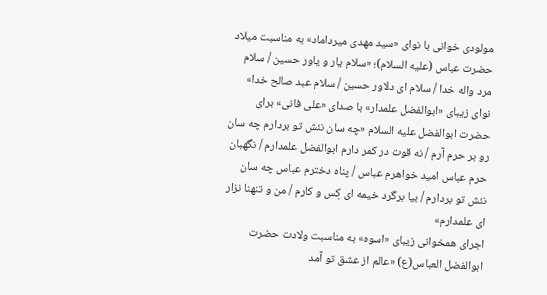مولودی خوانی با نوای «سید مهدی میرداماد» به مناسبت میلاد حضرت عباس (علیه السلام)؛ «سلام یار و یاور حسین / سلام مرد واله خدا / سلام ای دلاور حسین / سلام عبد صالح خدا»
نوای زیبای «ابوالفضل علمدار» با صدای «علی فانی» برای حضرت ابوالفضل علیه السلام «چه سان نئش تو بردارم چه سان رو بر حرم آرم / نه قوت در کمر دارم ابوالفضل علمدارم / نگهبان حرم عباس امید خواهرم عباس / پناه دخترم عباس چه سان نئش تو بردارم / بیا برگرد خیمه ای کِس و کارم / من و تنهنا نزار ای علمدارم»
اجرای همخوانی زیبای «اسوه» به مناسبت ولادت حضرت ابوالفضل العباس(ع) «عالم از عشق تو آمد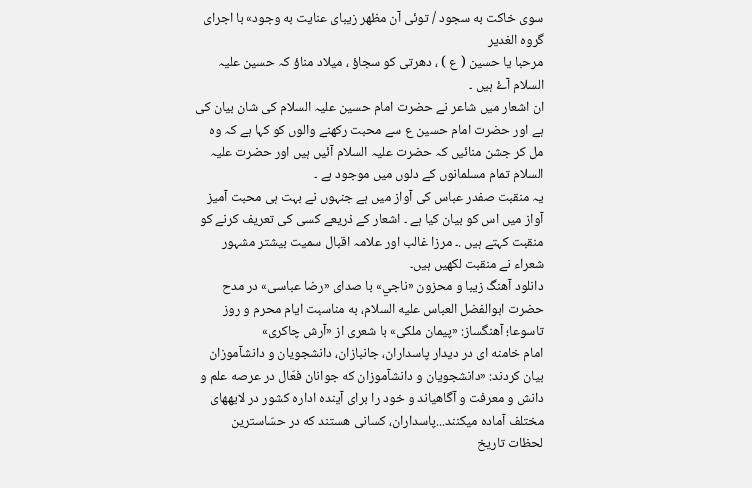سوی خاکت به سجود / توئی آن مظهر زیبای عنایت به وجود» با اجرای گروه الغدیر
مرحبا یا حسین ( ع ) ، دھرتی کو سجاؤ ، میلاد مناؤ کہ حسین علیہ السلام آۓ ہیں ۔
ان اشعار میں شاعر نے حضرت امام حسین علیہ السلام کی شان بیان کی ہے اور حضرت امام حسین ع سے محبت رکھنے والوں کو کہا ہے کہ وہ مل کر جشن منائیں کہ حضرت علیہ السلام آئیں ہیں اور حضرت علیہ السلام تمام مسلمانوں کے دلوں میں موجود ہے ۔
یہ منقبت صفدر عباس کی آواز میں ہے جنہوں نے بہت ہی محبت آمیز آواز میں اس کو بیان کیا ہے ۔ اشعار کے ذریعے کسی کی تعریف کرنے کو منقبت کہتے ہیں .۔ مرزا غالب اور علامہ اقبال سمیت بیشتر مشہور شعراء نے منقبت لکھیں ہیں۔
دانلود آهنگ زیبا و محزون «ناجي» با صدای «رضا عباسی» در مدح حضرت ابوالفضل العباس علیه السلام، به مناسبت ایام محرم و روز تاسوعا؛ آهنگساز: «پيمان ملكی» با شعری از «آرش چاكری»
امام خامنه ای در دیدار پاسداران، جانبازان، دانشجویان و دانشآموزان بیان کردند: «دانشجویان و دانشآموزان که جوانان فعّال در عرصه علم و دانش و معرفت و آگاهیاند و خود را برای آینده اداره کشور در لایههای مختلف آماده میکنند...پاسداران، کسانی هستند که در حسّاسترین لحظات تاریخ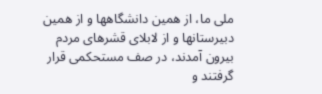ملی ما، از همین دانشگاهها و از همین دبیرستانها و از لابلای قشرهای مردم بیرون آمدند، در صف مستحکمی قرار گرفتند و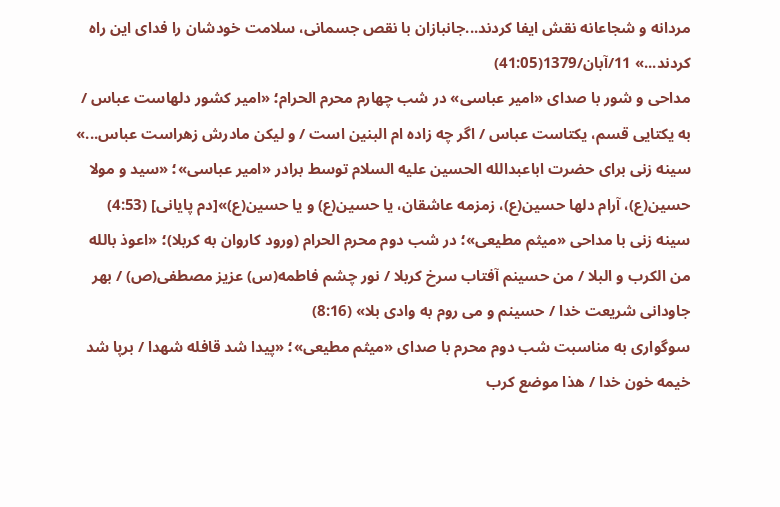مردانه و شجاعانه نقش ایفا کردند...جانبازان با نقص جسمانی، سلامت خودشان را فدای این راه کردند...» 11/آبان/1379(41:05)
مداحی و شور با صدای «امیر عباسی» در شب چهارم محرم الحرام؛ «امیر کشور دلهاست عباس / به یکتایی قسم، یکتاست عباس / اگر چه زاده ام البنین است / و لیکن مادرش زهراست عباس...»
سینه زنی برای حضرت اباعبدالله الحسین علیه السلام توسط برادر «امیر عباسی»؛ «سید و مولا حسین(ع)، آرام دلها حسین(ع)، زمزمه عاشقان، یا حسین(ع) و یا حسین(ع)»[دم پایانی] (4:53)
سینه زنی با مداحی «میثم مطیعی»؛ در شب دوم محرم الحرام (ورود کاروان به کربلا)؛ «اعوذ بالله من الکرب و البلا / من حسینم آفتاب سرخ کربلا / نور چشم فاطمه(س) عزیز مصطفی(ص) / بهر جاودانی شریعت خدا / حسینم و می روم به وادی بلا» (8:16)
سوگواری به مناسبت شب دوم محرم با صدای «میثم مطیعی»؛ «پیدا شد قافله شهدا / برپا شد خیمه خون خدا / هذا موضع کرب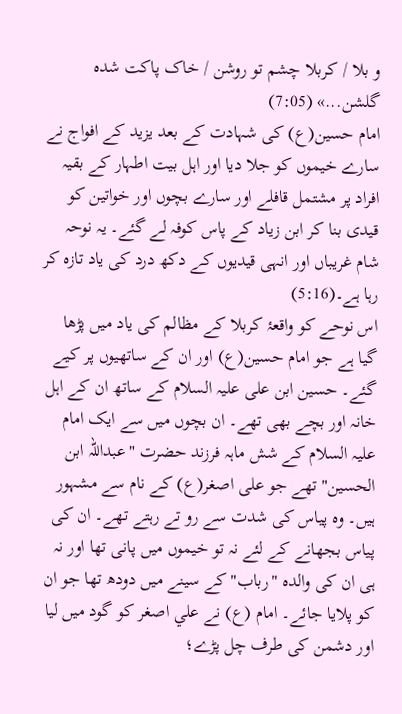و بلا / کربلا چشم تو روشن / خاک پاکت شده گلشن...» (7:05)
امام حسین(ع) کی شہادت کے بعد یزید کے افواج نے سارے خیموں کو جلا دیا اور اہل بیت اطہار کے بقیہ افراد پر مشتمل قافلے اور سارے بچوں اور خواتین کو قیدی بنا کر ابن زیاد کے پاس کوفہ لے گئے۔ یہ نوحہ شام غریباں اور انہی قیدیوں کے دکھ درد کی یاد تازہ کر رہا ہے۔(5:16)
اس نوحے کو واقعۂ کربلا کے مظالم کی یاد میں پڑھا گیا ہے جو امام حسین(ع) اور ان کے ساتھیوں پر کیے گئے۔ حسین ابن علی عليہ السلام کے ساتھ ان کے اہل خانہ اور بچے بھی تھے۔ ان بچوں میں سے ایک امام علیہ السلام کے شش ماہہ فرزند حضرت "عبداللہ ابن الحسین" تھے جو علی اصغر(ع) کے نام سے مشہور ہیں۔ وہ پیاس کی شدت سے رو تے رہتے تھے۔ ان کی پیاس بجھانے کے لئے نہ تو خیموں میں پانی تھا اور نہ ہی ان کی والدہ "رباب" کے سینے میں دودھ تھا جو ان کو پلایا جائے۔ امام (ع) نے علي اصغر کو گود میں لیا اور دشمن کی طرف چل پڑے؛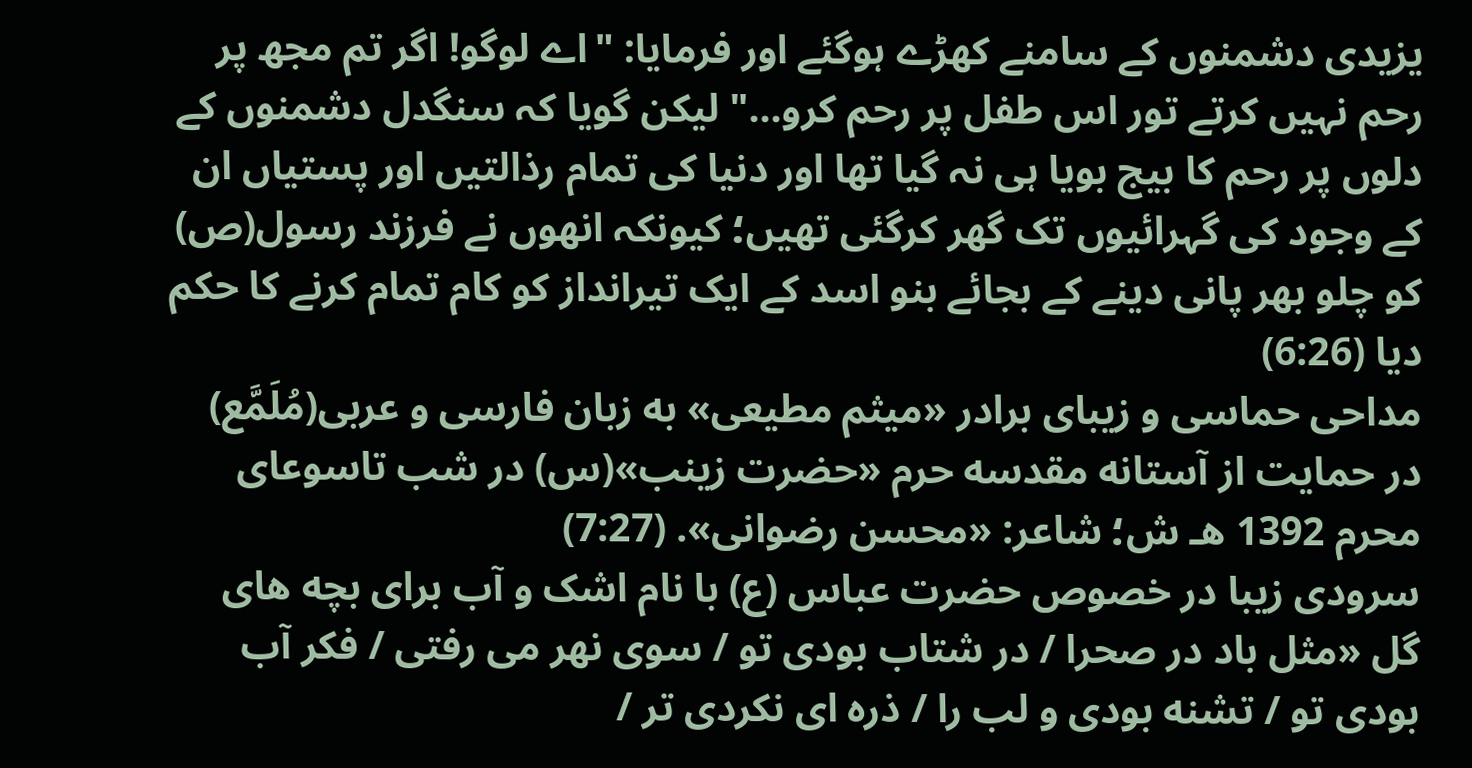یزیدی دشمنوں کے سامنے کھڑے ہوگئے اور فرمایا: "اے لوگو! اگر تم مجھ پر رحم نہیں کرتے تور اس طفل پر رحم کرو..." لیکن گویا کہ سنگدل دشمنوں کے دلوں پر رحم کا بیج بویا ہی نہ گیا تھا اور دنیا کی تمام رذالتیں اور پستیاں ان کے وجود کی گہرائیوں تک گھر کرگئی تھیں؛ کیونکہ انھوں نے فرزند رسول(ص) کو چلو بھر پانی دینے کے بجائے بنو اسد کے ایک تیرانداز کو کام تمام کرنے کا حکم دیا (6:26)
مداحی حماسی و زیبای برادر «ميثم مطيعی» به زبان فارسی و عربی(مُلَمَّع) در حمایت از آستانه مقدسه حرم «حضرت زینب»(س) در شب تاسوعای محرم 1392 هـ ش؛ شاعر: «محسن رضوانی». (7:27)
سرودی زیبا در خصوص حضرت عباس (ع) با نام اشک و آب برای بچه های گل «مثل باد در صحرا / در شتاب بودی تو / سوی نهر می رفتی / فکر آب بودی تو / تشنه بودی و لب را / ذره ای نکردی تر /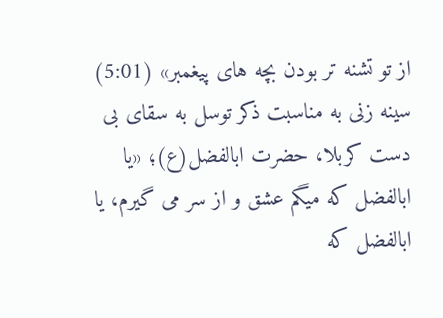از تو تشنه تر بودن بچه های پیغمبر» (5:01)
سینه زنی به مناسبت ذکر توسل به سقای بی دست کربلا، حضرت ابالفضل(ع)؛ «یا ابالفضل که میگم عشق و از سر می گیرم، یا ابالفضل که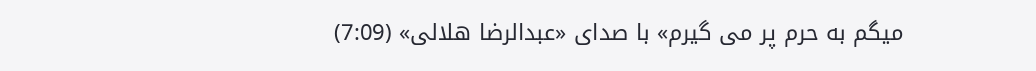میگم به حرم پر می گیرم» با صدای «عبدالرضا هلالی» (7:09)